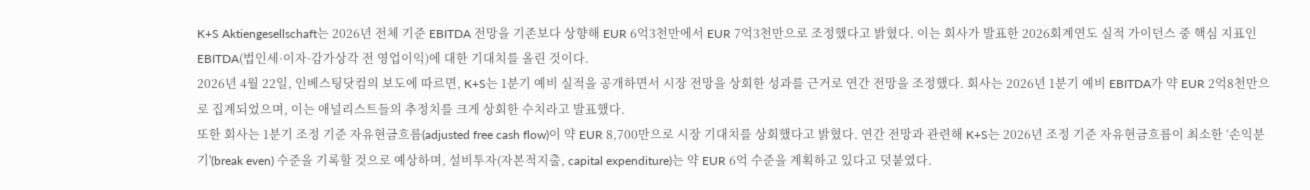K+S Aktiengesellschaft는 2026년 전체 기준 EBITDA 전망을 기존보다 상향해 EUR 6억3천만에서 EUR 7억3천만으로 조정했다고 밝혔다. 이는 회사가 발표한 2026회계연도 실적 가이던스 중 핵심 지표인 EBITDA(법인세·이자·감가상각 전 영업이익)에 대한 기대치를 올린 것이다.
2026년 4월 22일, 인베스팅닷컴의 보도에 따르면, K+S는 1분기 예비 실적을 공개하면서 시장 전망을 상회한 성과를 근거로 연간 전망을 조정했다. 회사는 2026년 1분기 예비 EBITDA가 약 EUR 2억8천만으로 집계되었으며, 이는 애널리스트들의 추정치를 크게 상회한 수치라고 발표했다.
또한 회사는 1분기 조정 기준 자유현금흐름(adjusted free cash flow)이 약 EUR 8,700만으로 시장 기대치를 상회했다고 밝혔다. 연간 전망과 관련해 K+S는 2026년 조정 기준 자유현금흐름이 최소한 ‘손익분기'(break even) 수준을 기록할 것으로 예상하며, 설비투자(자본적지출, capital expenditure)는 약 EUR 6억 수준을 계획하고 있다고 덧붙였다.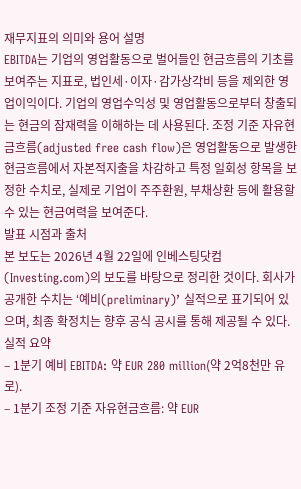재무지표의 의미와 용어 설명
EBITDA는 기업의 영업활동으로 벌어들인 현금흐름의 기초를 보여주는 지표로, 법인세·이자·감가상각비 등을 제외한 영업이익이다. 기업의 영업수익성 및 영업활동으로부터 창출되는 현금의 잠재력을 이해하는 데 사용된다. 조정 기준 자유현금흐름(adjusted free cash flow)은 영업활동으로 발생한 현금흐름에서 자본적지출을 차감하고 특정 일회성 항목을 보정한 수치로, 실제로 기업이 주주환원, 부채상환 등에 활용할 수 있는 현금여력을 보여준다.
발표 시점과 출처
본 보도는 2026년 4월 22일에 인베스팅닷컴(Investing.com)의 보도를 바탕으로 정리한 것이다. 회사가 공개한 수치는 ‘예비(preliminary)’ 실적으로 표기되어 있으며, 최종 확정치는 향후 공식 공시를 통해 제공될 수 있다.
실적 요약
– 1분기 예비 EBITDA: 약 EUR 280 million(약 2억8천만 유로).
– 1분기 조정 기준 자유현금흐름: 약 EUR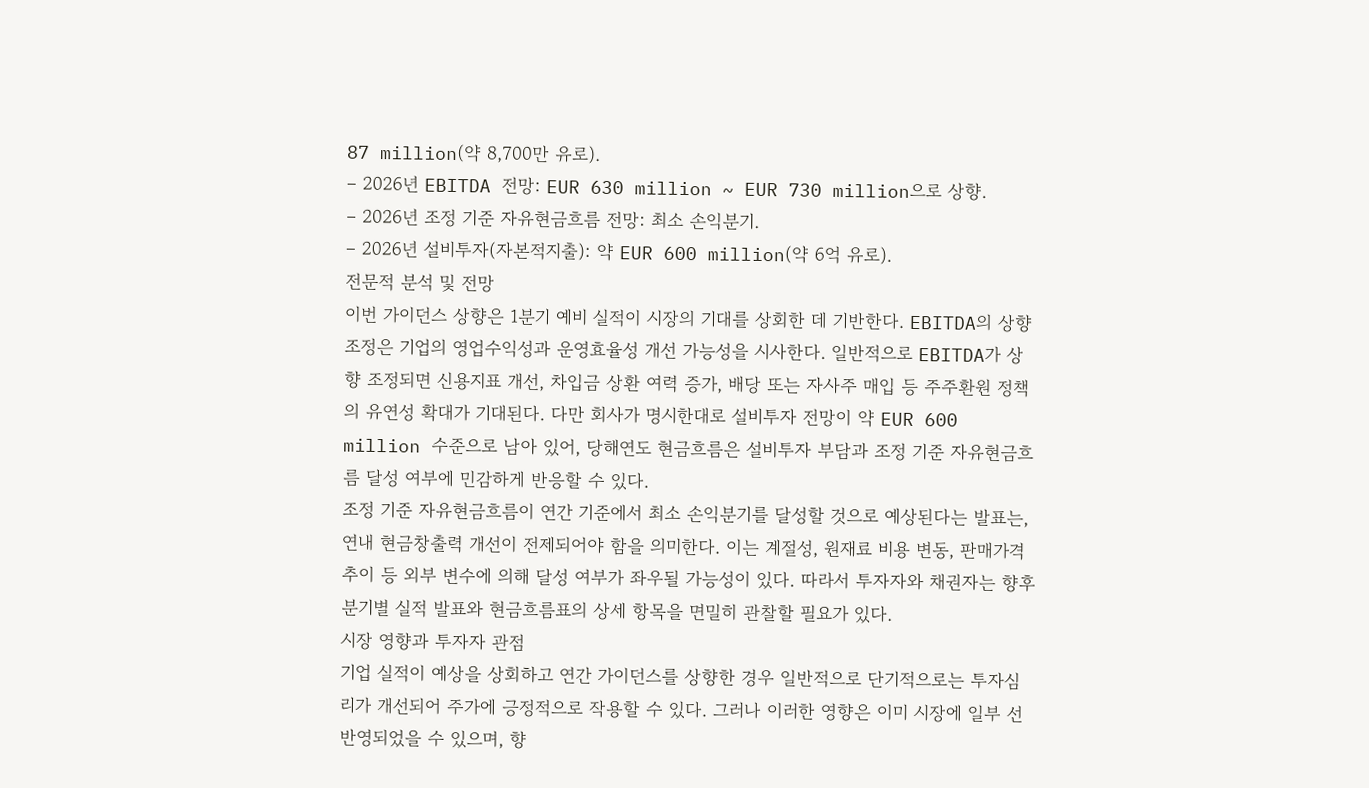87 million(약 8,700만 유로).
– 2026년 EBITDA 전망: EUR 630 million ~ EUR 730 million으로 상향.
– 2026년 조정 기준 자유현금흐름 전망: 최소 손익분기.
– 2026년 설비투자(자본적지출): 약 EUR 600 million(약 6억 유로).
전문적 분석 및 전망
이번 가이던스 상향은 1분기 예비 실적이 시장의 기대를 상회한 데 기반한다. EBITDA의 상향 조정은 기업의 영업수익성과 운영효율성 개선 가능성을 시사한다. 일반적으로 EBITDA가 상향 조정되면 신용지표 개선, 차입금 상환 여력 증가, 배당 또는 자사주 매입 등 주주환원 정책의 유연성 확대가 기대된다. 다만 회사가 명시한대로 설비투자 전망이 약 EUR 600 million 수준으로 남아 있어, 당해연도 현금흐름은 설비투자 부담과 조정 기준 자유현금흐름 달성 여부에 민감하게 반응할 수 있다.
조정 기준 자유현금흐름이 연간 기준에서 최소 손익분기를 달성할 것으로 예상된다는 발표는, 연내 현금창출력 개선이 전제되어야 함을 의미한다. 이는 계절성, 원재료 비용 변동, 판매가격 추이 등 외부 변수에 의해 달성 여부가 좌우될 가능성이 있다. 따라서 투자자와 채권자는 향후 분기별 실적 발표와 현금흐름표의 상세 항목을 면밀히 관찰할 필요가 있다.
시장 영향과 투자자 관점
기업 실적이 예상을 상회하고 연간 가이던스를 상향한 경우 일반적으로 단기적으로는 투자심리가 개선되어 주가에 긍정적으로 작용할 수 있다. 그러나 이러한 영향은 이미 시장에 일부 선반영되었을 수 있으며, 향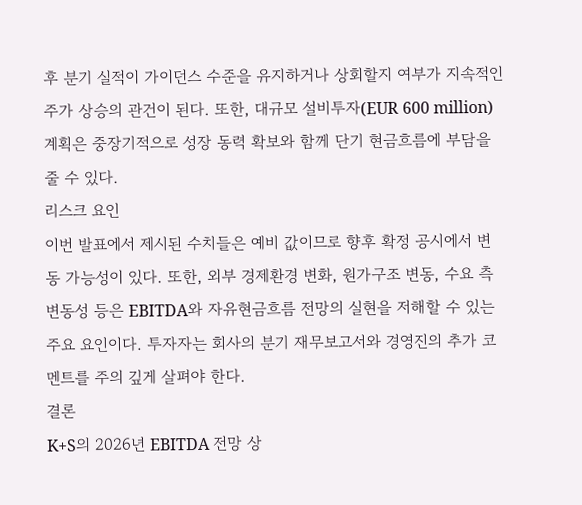후 분기 실적이 가이던스 수준을 유지하거나 상회할지 여부가 지속적인 주가 상승의 관건이 된다. 또한, 대규모 설비투자(EUR 600 million) 계획은 중장기적으로 성장 동력 확보와 함께 단기 현금흐름에 부담을 줄 수 있다.
리스크 요인
이번 발표에서 제시된 수치들은 예비 값이므로 향후 확정 공시에서 변동 가능성이 있다. 또한, 외부 경제환경 변화, 원가구조 변동, 수요 측 변동성 등은 EBITDA와 자유현금흐름 전망의 실현을 저해할 수 있는 주요 요인이다. 투자자는 회사의 분기 재무보고서와 경영진의 추가 코멘트를 주의 깊게 살펴야 한다.
결론
K+S의 2026년 EBITDA 전망 상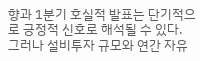향과 1분기 호실적 발표는 단기적으로 긍정적 신호로 해석될 수 있다. 그러나 설비투자 규모와 연간 자유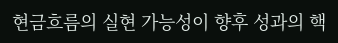현금흐름의 실현 가능성이 향후 성과의 핵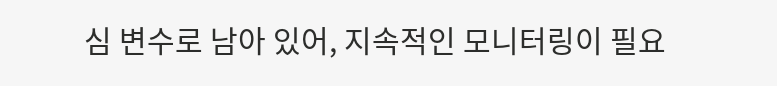심 변수로 남아 있어, 지속적인 모니터링이 필요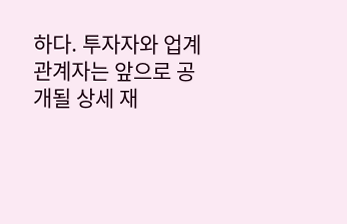하다. 투자자와 업계 관계자는 앞으로 공개될 상세 재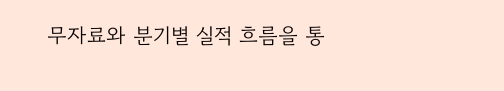무자료와 분기별 실적 흐름을 통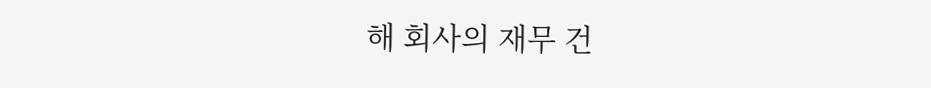해 회사의 재무 건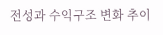전성과 수익구조 변화 추이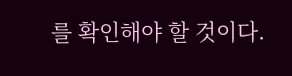를 확인해야 할 것이다.